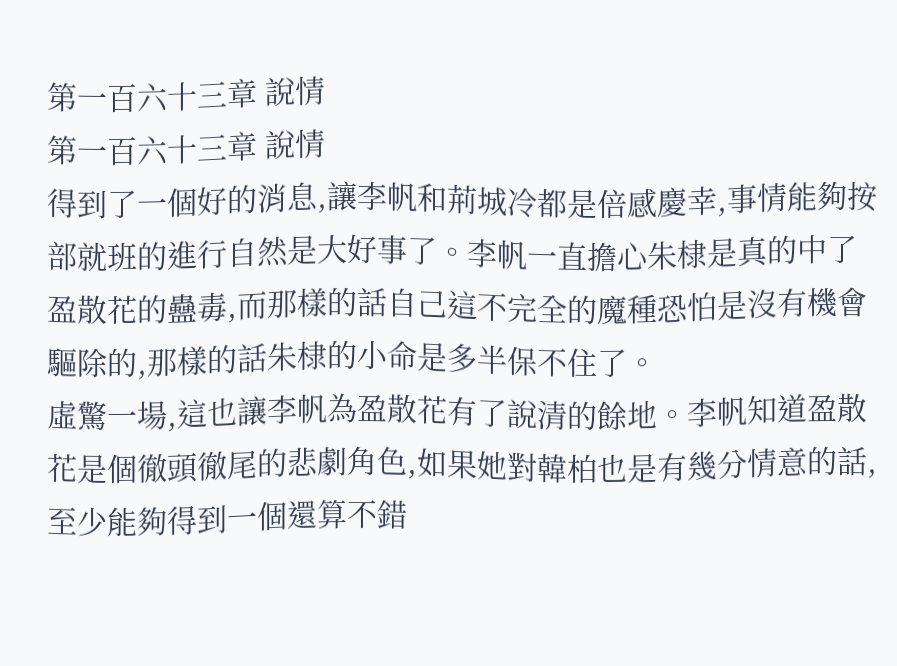第一百六十三章 說情
第一百六十三章 說情
得到了一個好的消息,讓李帆和荊城冷都是倍感慶幸,事情能夠按部就班的進行自然是大好事了。李帆一直擔心朱棣是真的中了盈散花的蠱毒,而那樣的話自己這不完全的魔種恐怕是沒有機會驅除的,那樣的話朱棣的小命是多半保不住了。
虛驚一場,這也讓李帆為盈散花有了說清的餘地。李帆知道盈散花是個徹頭徹尾的悲劇角色,如果她對韓柏也是有幾分情意的話,至少能夠得到一個還算不錯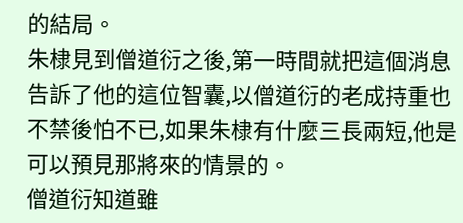的結局。
朱棣見到僧道衍之後,第一時間就把這個消息告訴了他的這位智囊,以僧道衍的老成持重也不禁後怕不已,如果朱棣有什麼三長兩短,他是可以預見那將來的情景的。
僧道衍知道雖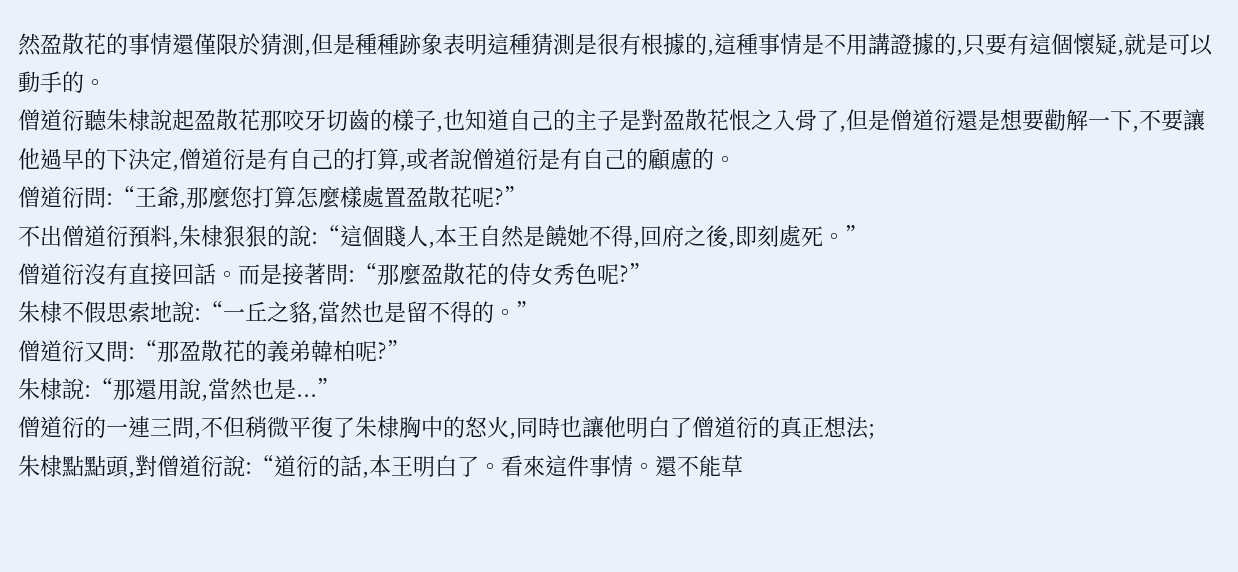然盈散花的事情還僅限於猜測,但是種種跡象表明這種猜測是很有根據的,這種事情是不用講證據的,只要有這個懷疑,就是可以動手的。
僧道衍聽朱棣說起盈散花那咬牙切齒的樣子,也知道自己的主子是對盈散花恨之入骨了,但是僧道衍還是想要勸解一下,不要讓他過早的下決定,僧道衍是有自己的打算,或者說僧道衍是有自己的顧慮的。
僧道衍問:“王爺,那麼您打算怎麼樣處置盈散花呢?”
不出僧道衍預料,朱棣狠狠的說:“這個賤人,本王自然是饒她不得,回府之後,即刻處死。”
僧道衍沒有直接回話。而是接著問:“那麼盈散花的侍女秀色呢?”
朱棣不假思索地說:“一丘之貉,當然也是留不得的。”
僧道衍又問:“那盈散花的義弟韓柏呢?”
朱棣說:“那還用說,當然也是...”
僧道衍的一連三問,不但稍微平復了朱棣胸中的怒火,同時也讓他明白了僧道衍的真正想法;
朱棣點點頭,對僧道衍說:“道衍的話,本王明白了。看來這件事情。還不能草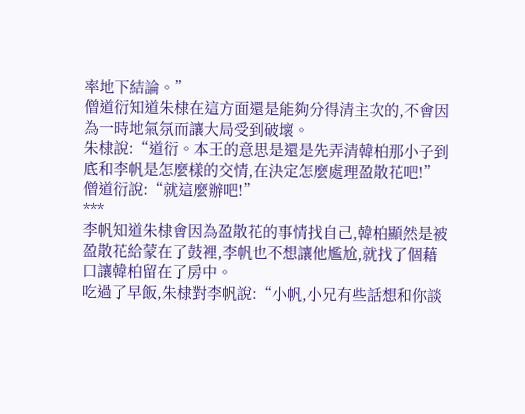率地下結論。”
僧道衍知道朱棣在這方面還是能夠分得清主次的,不會因為一時地氣氛而讓大局受到破壞。
朱棣說:“道衍。本王的意思是還是先弄清韓柏那小子到底和李帆是怎麼樣的交情,在決定怎麼處理盈散花吧!”
僧道衍說:“就這麼辦吧!”
***
李帆知道朱棣會因為盈散花的事情找自己,韓柏顯然是被盈散花給蒙在了鼓裡,李帆也不想讓他尷尬,就找了個藉口讓韓柏留在了房中。
吃過了早飯,朱棣對李帆說:“小帆,小兄有些話想和你談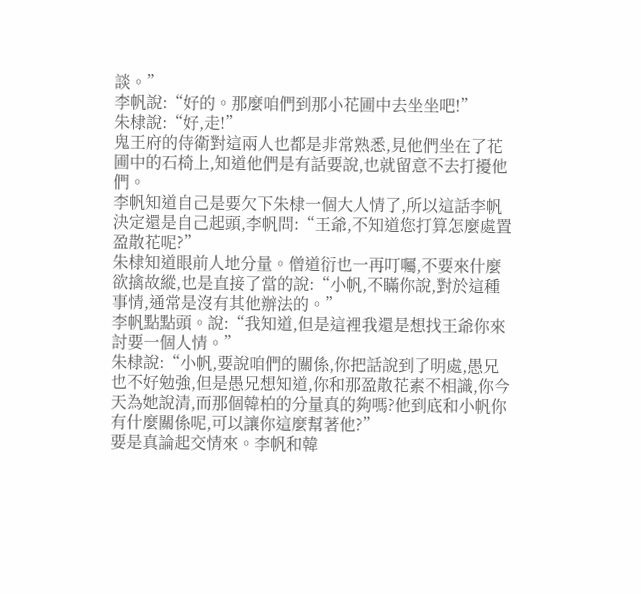談。”
李帆說:“好的。那麼咱們到那小花圃中去坐坐吧!”
朱棣說:“好,走!”
鬼王府的侍衛對這兩人也都是非常熟悉,見他們坐在了花圃中的石椅上,知道他們是有話要說,也就留意不去打擾他們。
李帆知道自己是要欠下朱棣一個大人情了,所以這話李帆決定還是自己起頭,李帆問:“王爺,不知道您打算怎麼處置盈散花呢?”
朱棣知道眼前人地分量。僧道衍也一再叮囑,不要來什麼欲擒故縱,也是直接了當的說:“小帆,不瞞你說,對於這種事情,通常是沒有其他辦法的。”
李帆點點頭。說:“我知道,但是這裡我還是想找王爺你來討要一個人情。”
朱棣說:“小帆,要說咱們的關係,你把話說到了明處,愚兄也不好勉強,但是愚兄想知道,你和那盈散花素不相識,你今天為她說清,而那個韓柏的分量真的夠嗎?他到底和小帆你有什麼關係呢,可以讓你這麼幫著他?”
要是真論起交情來。李帆和韓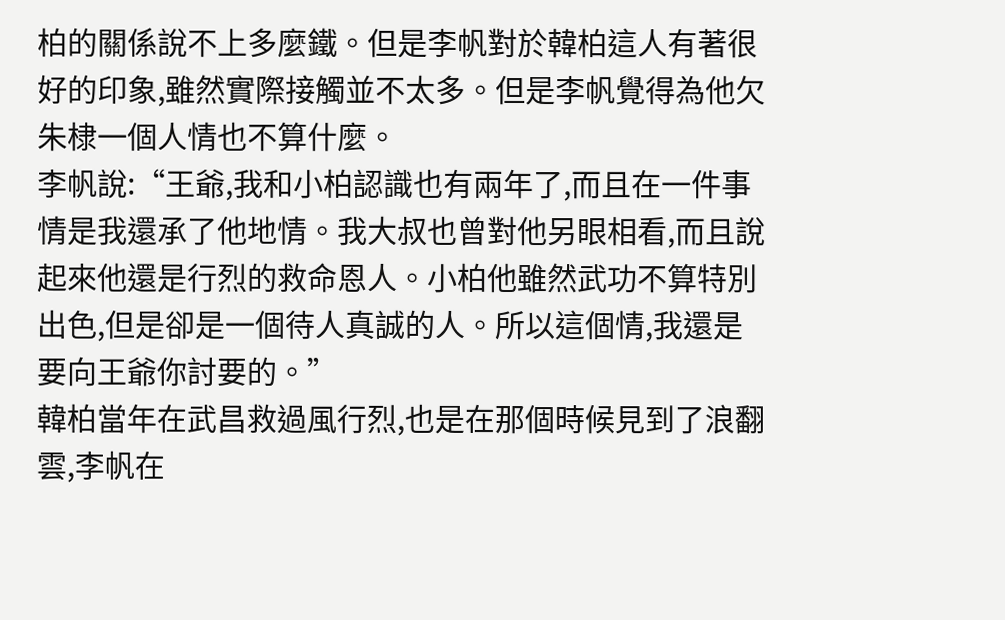柏的關係說不上多麼鐵。但是李帆對於韓柏這人有著很好的印象,雖然實際接觸並不太多。但是李帆覺得為他欠朱棣一個人情也不算什麼。
李帆說:“王爺,我和小柏認識也有兩年了,而且在一件事情是我還承了他地情。我大叔也曾對他另眼相看,而且說起來他還是行烈的救命恩人。小柏他雖然武功不算特別出色,但是卻是一個待人真誠的人。所以這個情,我還是要向王爺你討要的。”
韓柏當年在武昌救過風行烈,也是在那個時候見到了浪翻雲,李帆在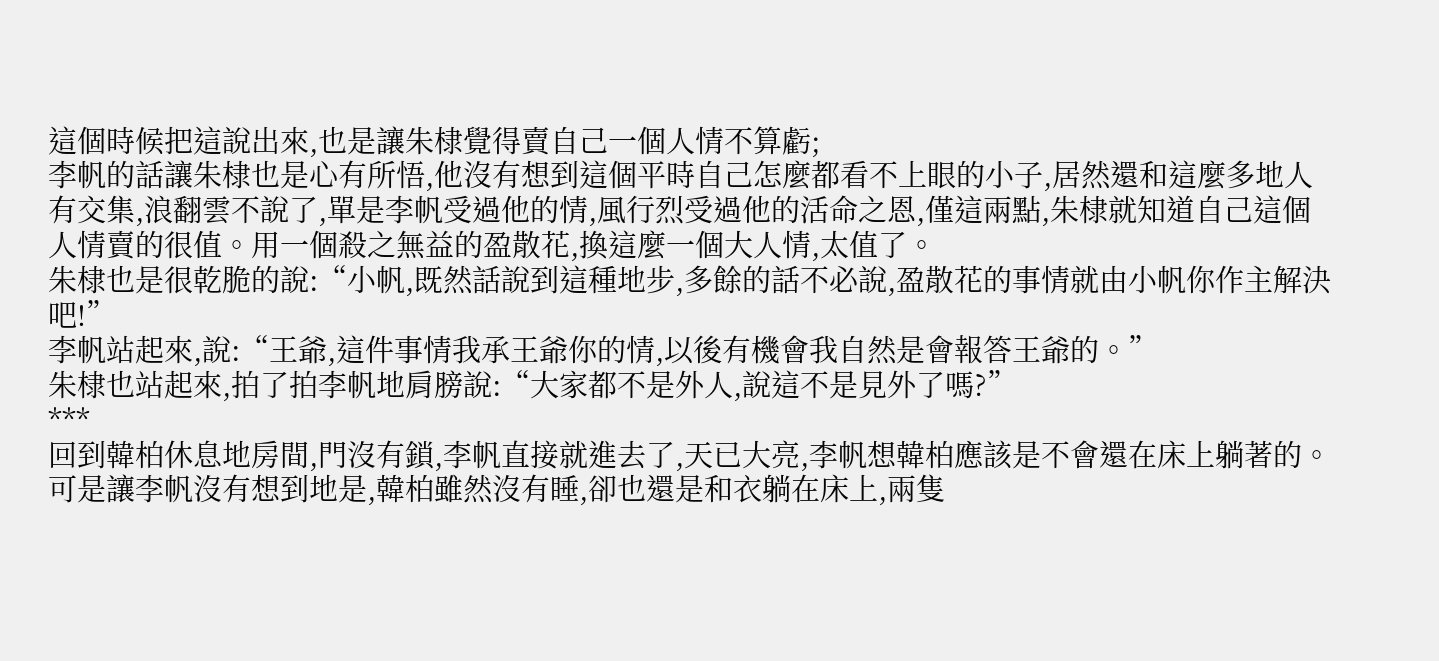這個時候把這說出來,也是讓朱棣覺得賣自己一個人情不算虧;
李帆的話讓朱棣也是心有所悟,他沒有想到這個平時自己怎麼都看不上眼的小子,居然還和這麼多地人有交集,浪翻雲不說了,單是李帆受過他的情,風行烈受過他的活命之恩,僅這兩點,朱棣就知道自己這個人情賣的很值。用一個殺之無益的盈散花,換這麼一個大人情,太值了。
朱棣也是很乾脆的說:“小帆,既然話說到這種地步,多餘的話不必說,盈散花的事情就由小帆你作主解決吧!”
李帆站起來,說:“王爺,這件事情我承王爺你的情,以後有機會我自然是會報答王爺的。”
朱棣也站起來,拍了拍李帆地肩膀說:“大家都不是外人,說這不是見外了嗎?”
***
回到韓柏休息地房間,門沒有鎖,李帆直接就進去了,天已大亮,李帆想韓柏應該是不會還在床上躺著的。
可是讓李帆沒有想到地是,韓柏雖然沒有睡,卻也還是和衣躺在床上,兩隻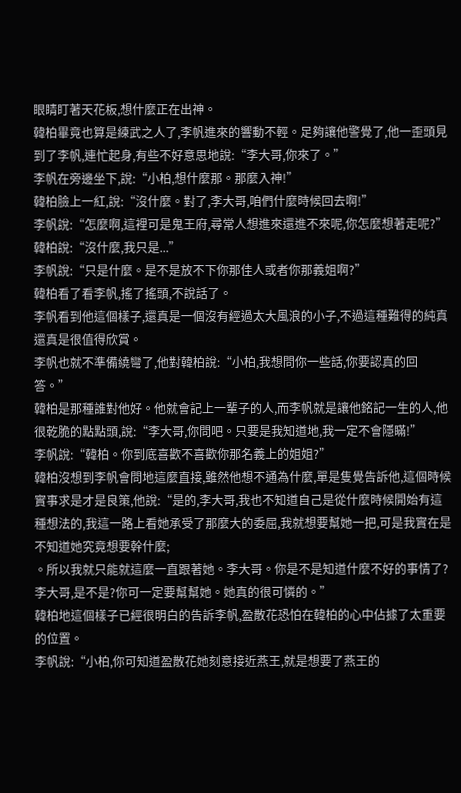眼睛盯著天花板,想什麼正在出神。
韓柏畢竟也算是練武之人了,李帆進來的響動不輕。足夠讓他警覺了,他一歪頭見到了李帆,連忙起身,有些不好意思地說:“李大哥,你來了。”
李帆在旁邊坐下,說:“小柏,想什麼那。那麼入神!”
韓柏臉上一紅,說:“沒什麼。對了,李大哥,咱們什麼時候回去啊!”
李帆說:“怎麼啊,這裡可是鬼王府,尋常人想進來還進不來呢,你怎麼想著走呢?”
韓柏說:“沒什麼,我只是...”
李帆說:“只是什麼。是不是放不下你那佳人或者你那義姐啊?”
韓柏看了看李帆,搖了搖頭,不說話了。
李帆看到他這個樣子,還真是一個沒有經過太大風浪的小子,不過這種難得的純真還真是很值得欣賞。
李帆也就不準備繞彎了,他對韓柏說:“小柏,我想問你一些話,你要認真的回答。”
韓柏是那種誰對他好。他就會記上一輩子的人,而李帆就是讓他銘記一生的人,他很乾脆的點點頭,說:“李大哥,你問吧。只要是我知道地,我一定不會隱瞞!”
李帆說:“韓柏。你到底喜歡不喜歡你那名義上的姐姐?”
韓柏沒想到李帆會問地這麼直接,雖然他想不通為什麼,單是隻覺告訴他,這個時候實事求是才是良策,他說:“是的,李大哥,我也不知道自己是從什麼時候開始有這種想法的,我這一路上看她承受了那麼大的委屈,我就想要幫她一把,可是我實在是不知道她究竟想要幹什麼;
。所以我就只能就這麼一直跟著她。李大哥。你是不是知道什麼不好的事情了?李大哥,是不是?你可一定要幫幫她。她真的很可憐的。”
韓柏地這個樣子已經很明白的告訴李帆,盈散花恐怕在韓柏的心中佔據了太重要的位置。
李帆說:“小柏,你可知道盈散花她刻意接近燕王,就是想要了燕王的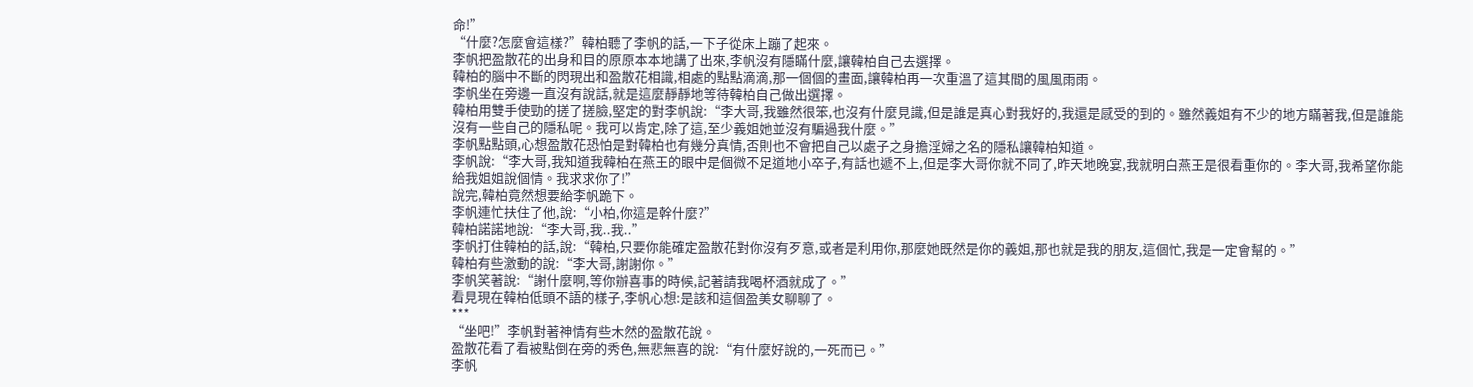命!”
“什麼?怎麼會這樣?”韓柏聽了李帆的話,一下子從床上蹦了起來。
李帆把盈散花的出身和目的原原本本地講了出來,李帆沒有隱瞞什麼,讓韓柏自己去選擇。
韓柏的腦中不斷的閃現出和盈散花相識,相處的點點滴滴,那一個個的畫面,讓韓柏再一次重溫了這其間的風風雨雨。
李帆坐在旁邊一直沒有說話,就是這麼靜靜地等待韓柏自己做出選擇。
韓柏用雙手使勁的搓了搓臉,堅定的對李帆說:“李大哥,我雖然很笨,也沒有什麼見識,但是誰是真心對我好的,我還是感受的到的。雖然義姐有不少的地方瞞著我,但是誰能沒有一些自己的隱私呢。我可以肯定,除了這,至少義姐她並沒有騙過我什麼。”
李帆點點頭,心想盈散花恐怕是對韓柏也有幾分真情,否則也不會把自己以處子之身擔淫婦之名的隱私讓韓柏知道。
李帆說:“李大哥,我知道我韓柏在燕王的眼中是個微不足道地小卒子,有話也遞不上,但是李大哥你就不同了,昨天地晚宴,我就明白燕王是很看重你的。李大哥,我希望你能給我姐姐說個情。我求求你了!”
說完,韓柏竟然想要給李帆跪下。
李帆連忙扶住了他,說:“小柏,你這是幹什麼?”
韓柏諾諾地說:“李大哥,我..我..”
李帆打住韓柏的話,說:“韓柏,只要你能確定盈散花對你沒有歹意,或者是利用你,那麼她既然是你的義姐,那也就是我的朋友,這個忙,我是一定會幫的。”
韓柏有些激動的說:“李大哥,謝謝你。”
李帆笑著說:“謝什麼啊,等你辦喜事的時候,記著請我喝杯酒就成了。”
看見現在韓柏低頭不語的樣子,李帆心想:是該和這個盈美女聊聊了。
***
“坐吧!”李帆對著神情有些木然的盈散花說。
盈散花看了看被點倒在旁的秀色,無悲無喜的說:“有什麼好說的,一死而已。”
李帆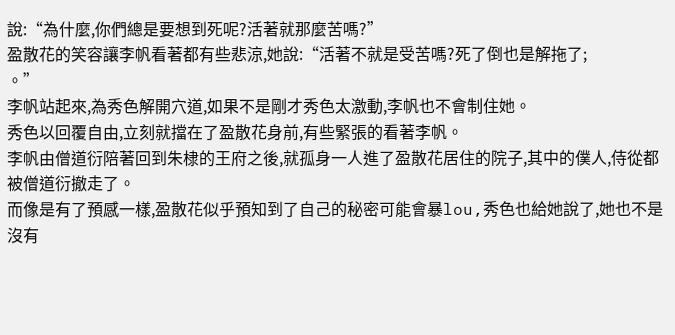說:“為什麼,你們總是要想到死呢?活著就那麼苦嗎?”
盈散花的笑容讓李帆看著都有些悲涼,她說:“活著不就是受苦嗎?死了倒也是解拖了;
。”
李帆站起來,為秀色解開穴道,如果不是剛才秀色太激動,李帆也不會制住她。
秀色以回覆自由,立刻就擋在了盈散花身前,有些緊張的看著李帆。
李帆由僧道衍陪著回到朱棣的王府之後,就孤身一人進了盈散花居住的院子,其中的僕人,侍從都被僧道衍撤走了。
而像是有了預感一樣,盈散花似乎預知到了自己的秘密可能會暴lou,秀色也給她說了,她也不是沒有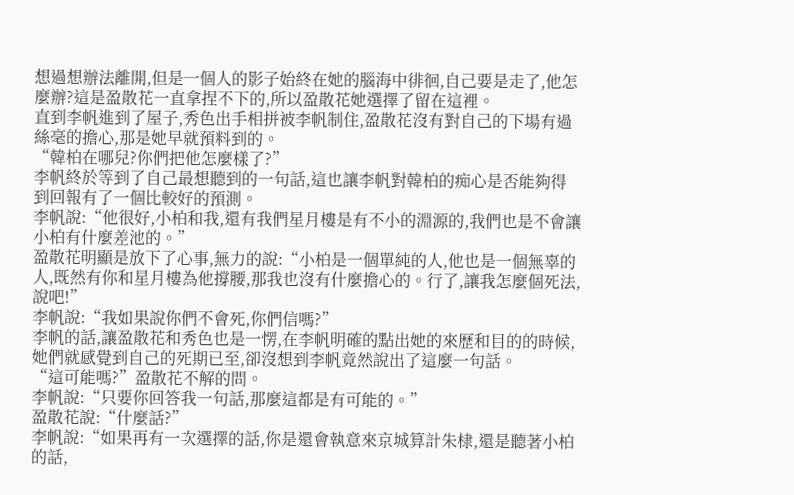想過想辦法離開,但是一個人的影子始終在她的腦海中徘徊,自己要是走了,他怎麼辦?這是盈散花一直拿捏不下的,所以盈散花她選擇了留在這裡。
直到李帆進到了屋子,秀色出手相拼被李帆制住,盈散花沒有對自己的下場有過絲毫的擔心,那是她早就預料到的。
“韓柏在哪兒?你們把他怎麼樣了?”
李帆終於等到了自己最想聽到的一句話,這也讓李帆對韓柏的痴心是否能夠得到回報有了一個比較好的預測。
李帆說:“他很好,小柏和我,還有我們星月樓是有不小的淵源的,我們也是不會讓小柏有什麼差池的。”
盈散花明顯是放下了心事,無力的說:“小柏是一個單純的人,他也是一個無辜的人,既然有你和星月樓為他撐腰,那我也沒有什麼擔心的。行了,讓我怎麼個死法,說吧!”
李帆說:“我如果說你們不會死,你們信嗎?”
李帆的話,讓盈散花和秀色也是一愣,在李帆明確的點出她的來歷和目的的時候,她們就感覺到自己的死期已至,卻沒想到李帆竟然說出了這麼一句話。
“這可能嗎?”盈散花不解的問。
李帆說:“只要你回答我一句話,那麼這都是有可能的。”
盈散花說:“什麼話?”
李帆說:“如果再有一次選擇的話,你是還會執意來京城算計朱棣,還是聽著小柏的話,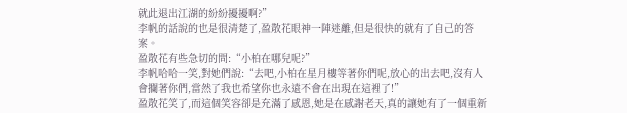就此退出江湖的紛紛擾擾啊?”
李帆的話說的也是很清楚了,盈散花眼神一陣迷離,但是很快的就有了自己的答案。
盈散花有些急切的問:“小柏在哪兒呢?”
李帆哈哈一笑,對她們說:“去吧,小柏在星月樓等著你們呢,放心的出去吧,沒有人會攔著你們,當然了我也希望你也永遠不會在出現在這裡了!”
盈散花笑了,而這個笑容卻是充滿了感恩,她是在感謝老天,真的讓她有了一個重新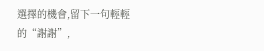選擇的機會,留下一句輕輕的“謝謝”,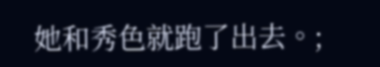她和秀色就跑了出去。;